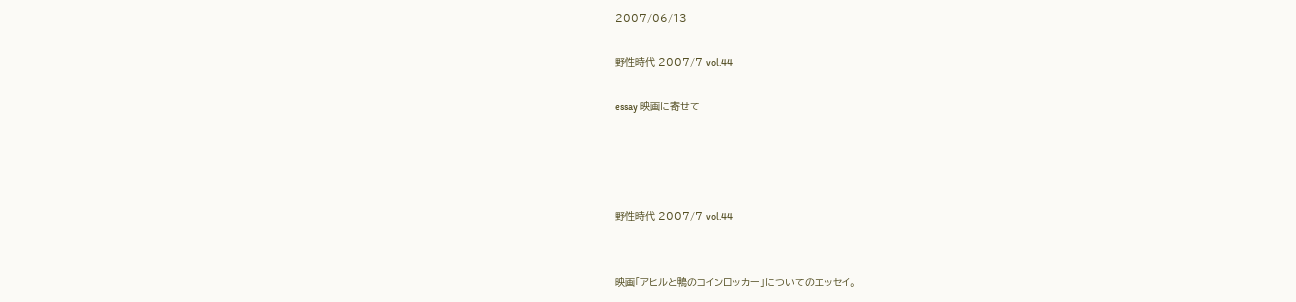2007/06/13

野性時代 2007/7 vol.44

essay 映画に寄せて




野性時代 2007/7 vol.44


映画「アヒルと鴨のコインロッカー」についてのエッセイ。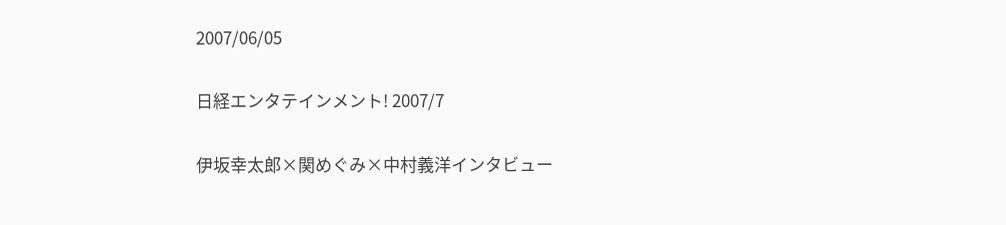2007/06/05

日経エンタテインメント! 2007/7

伊坂幸太郎×関めぐみ×中村義洋インタビュー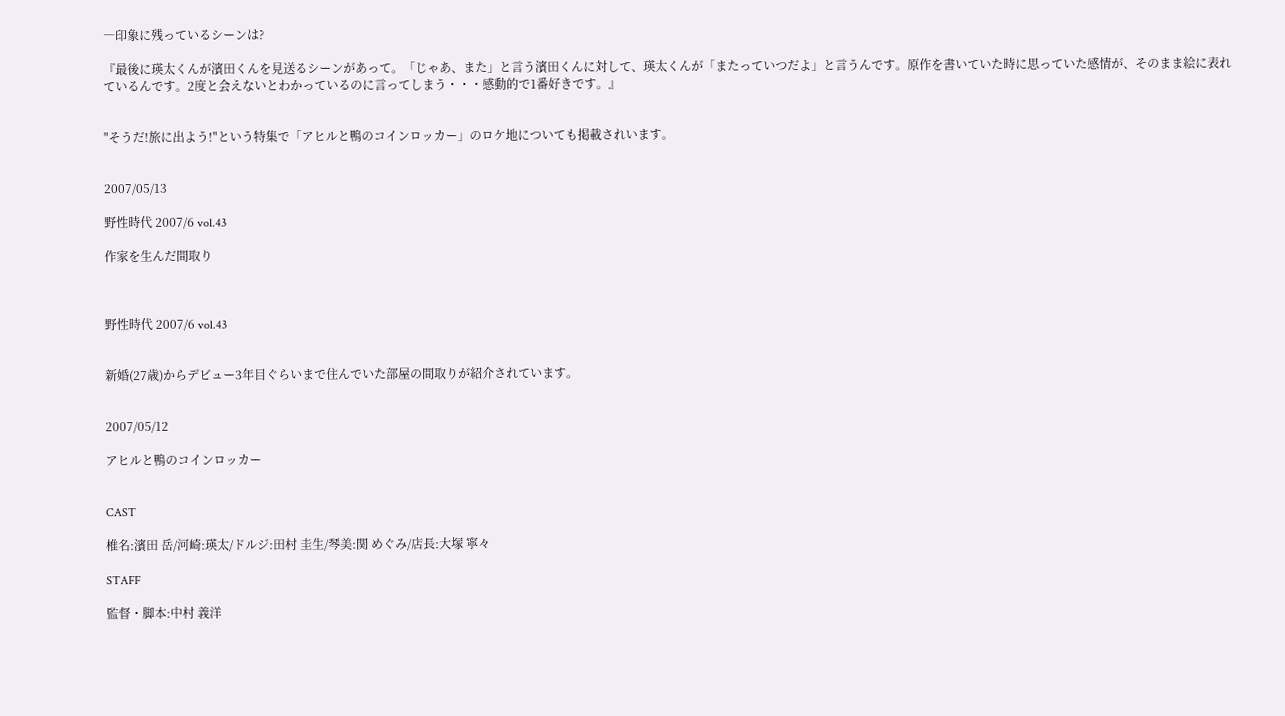―印象に残っているシーンは?

『最後に瑛太くんが濱田くんを見送るシーンがあって。「じゃあ、また」と言う濱田くんに対して、瑛太くんが「またっていつだよ」と言うんです。原作を書いていた時に思っていた感情が、そのまま絵に表れているんです。2度と会えないとわかっているのに言ってしまう・・・感動的で1番好きです。』


"そうだ!旅に出よう!"という特集で「アヒルと鴨のコインロッカー」のロケ地についても掲載されいます。


2007/05/13

野性時代 2007/6 vol.43

作家を生んだ間取り



野性時代 2007/6 vol.43


新婚(27歳)からデビュー3年目ぐらいまで住んでいた部屋の間取りが紹介されています。


2007/05/12

アヒルと鴨のコインロッカー


CAST

椎名:濱田 岳/河崎:瑛太/ドルジ:田村 圭生/琴美:関 めぐみ/店長:大塚 寧々

STAFF

監督・脚本:中村 義洋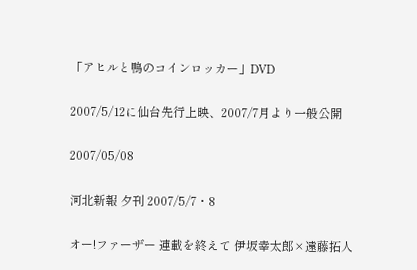「アヒルと鴨のコインロッカー」DVD

2007/5/12に仙台先行上映、2007/7月より一般公開

2007/05/08

河北新報 夕刊 2007/5/7・8

オー!ファーザー 連載を終えて 伊坂幸太郎×遠藤拓人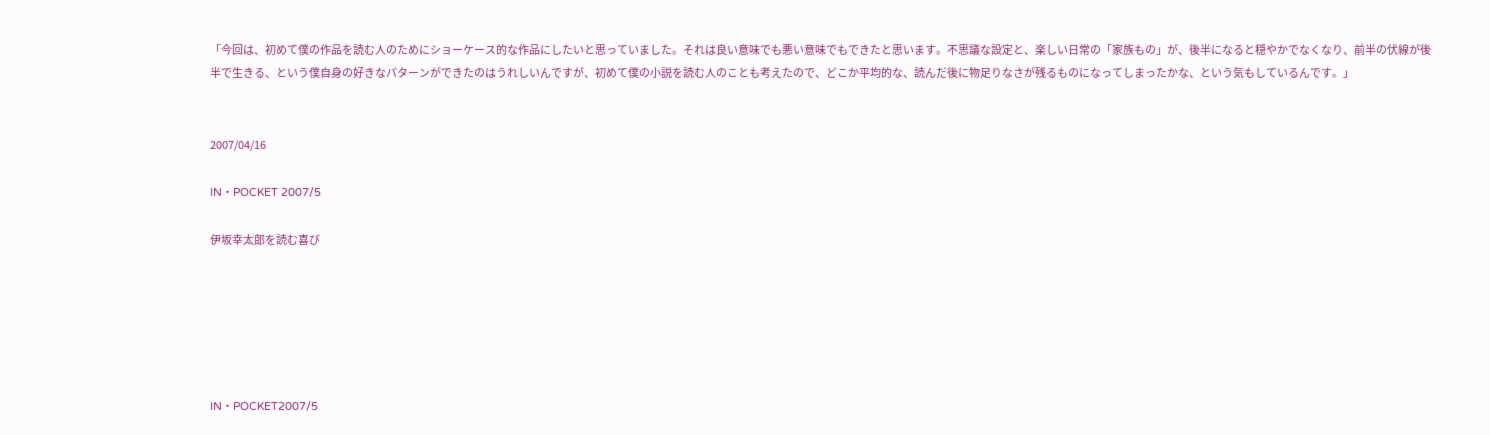「今回は、初めて僕の作品を読む人のためにショーケース的な作品にしたいと思っていました。それは良い意味でも悪い意味でもできたと思います。不思議な設定と、楽しい日常の「家族もの」が、後半になると穏やかでなくなり、前半の伏線が後半で生きる、という僕自身の好きなパターンができたのはうれしいんですが、初めて僕の小説を読む人のことも考えたので、どこか平均的な、読んだ後に物足りなさが残るものになってしまったかな、という気もしているんです。」


2007/04/16

IN・POCKET 2007/5

伊坂幸太郎を読む喜び






IN・POCKET2007/5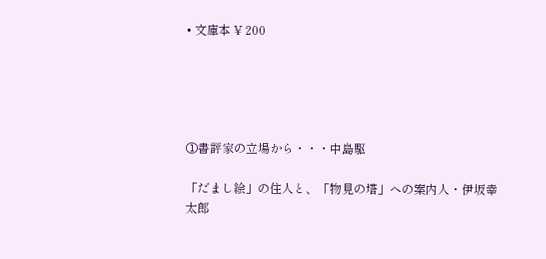• 文庫本 ¥ 200





①書評家の立場から・・・中島駆

「だまし絵」の住人と、「物見の塔」への案内人・伊坂幸太郎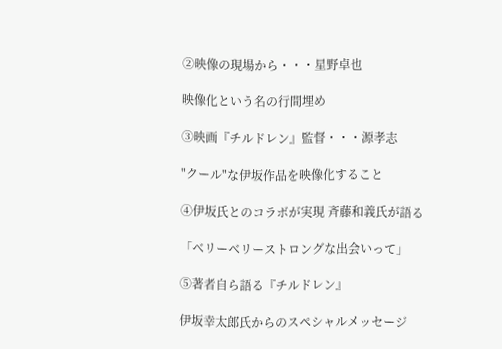②映像の現場から・・・星野卓也

映像化という名の行間埋め

③映画『チルドレン』監督・・・源孝志

"クール"な伊坂作品を映像化すること

④伊坂氏とのコラボが実現 斉藤和義氏が語る

「ベリーベリーストロングな出会いって」

⑤著者自ら語る『チルドレン』

伊坂幸太郎氏からのスペシャルメッセージ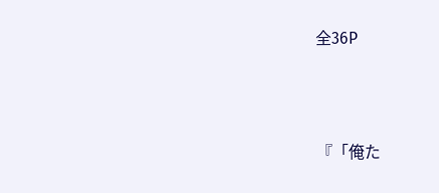全36P



『「俺た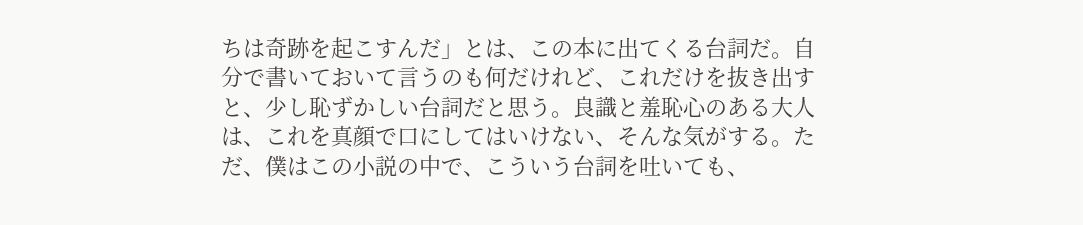ちは奇跡を起こすんだ」とは、この本に出てくる台詞だ。自分で書いておいて言うのも何だけれど、これだけを抜き出すと、少し恥ずかしい台詞だと思う。良識と羞恥心のある大人は、これを真顔で口にしてはいけない、そんな気がする。ただ、僕はこの小説の中で、こういう台詞を吐いても、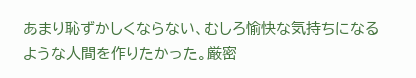あまり恥ずかしくならない、むしろ愉快な気持ちになるような人間を作りたかった。厳密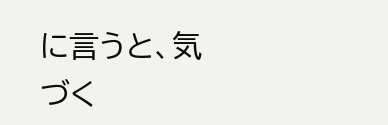に言うと、気づく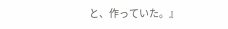と、作っていた。』